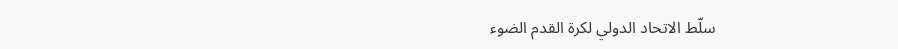سلّط الاتحاد الدولي لكرة القدم الضوء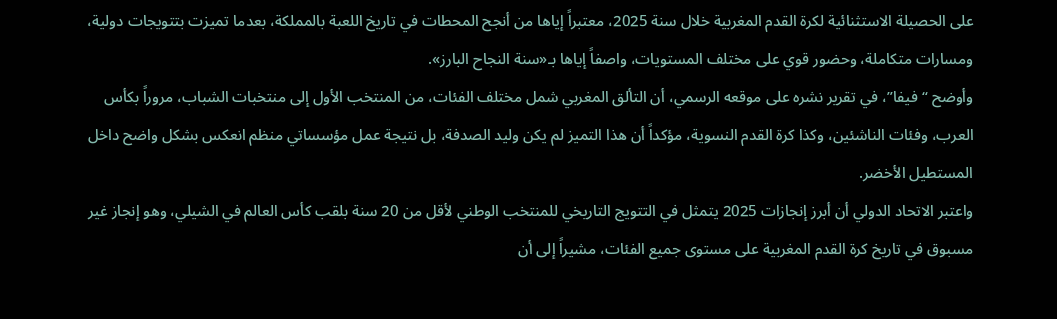على الحصيلة الاستثنائية لكرة القدم المغربية خلال سنة 2025، معتبراً إياها من أنجح المحطات في تاريخ اللعبة بالمملكة، بعدما تميزت بتتويجات دولية، ومسارات متكاملة، وحضور قوي على مختلف المستويات، واصفاً إياها بـ«سنة النجاح البارز».
وأوضح “فيفا”، في تقرير نشره على موقعه الرسمي، أن التألق المغربي شمل مختلف الفئات، من المنتخب الأول إلى منتخبات الشباب، مروراً بكأس العرب، وفئات الناشئين، وكذا كرة القدم النسوية، مؤكداً أن هذا التميز لم يكن وليد الصدفة، بل نتيجة عمل مؤسساتي منظم انعكس بشكل واضح داخل المستطيل الأخضر.
واعتبر الاتحاد الدولي أن أبرز إنجازات 2025 يتمثل في التتويج التاريخي للمنتخب الوطني لأقل من 20 سنة بلقب كأس العالم في الشيلي، وهو إنجاز غير مسبوق في تاريخ كرة القدم المغربية على مستوى جميع الفئات، مشيراً إلى أن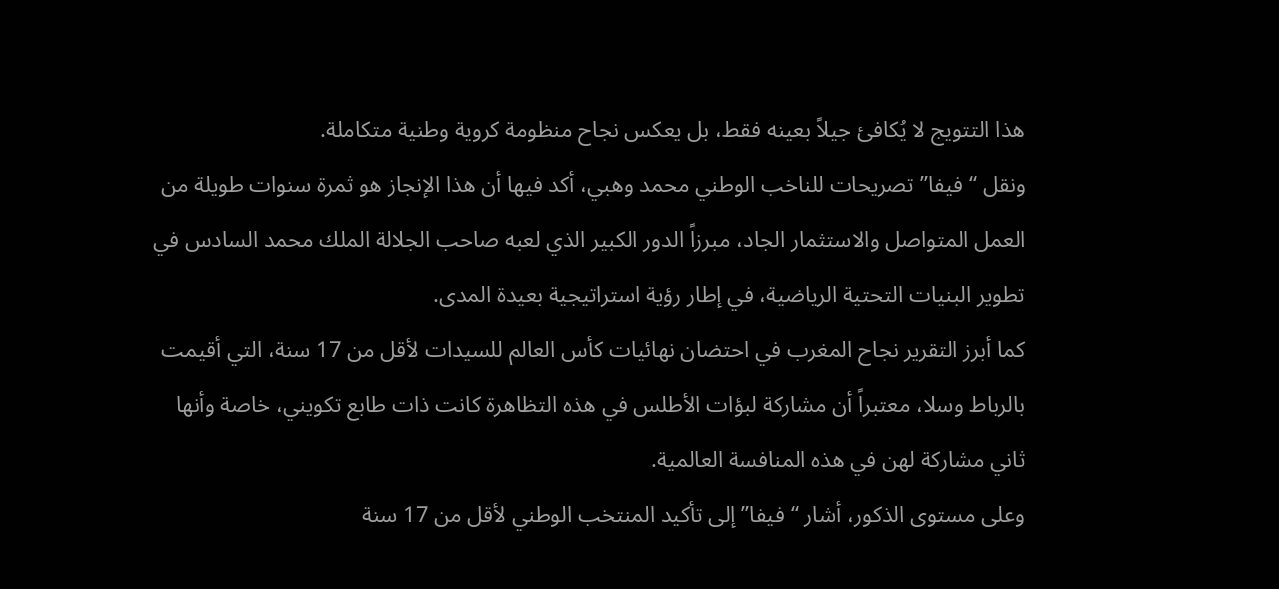هذا التتويج لا يُكافئ جيلاً بعينه فقط، بل يعكس نجاح منظومة كروية وطنية متكاملة.
ونقل “فيفا” تصريحات للناخب الوطني محمد وهبي، أكد فيها أن هذا الإنجاز هو ثمرة سنوات طويلة من العمل المتواصل والاستثمار الجاد، مبرزاً الدور الكبير الذي لعبه صاحب الجلالة الملك محمد السادس في تطوير البنيات التحتية الرياضية، في إطار رؤية استراتيجية بعيدة المدى.
كما أبرز التقرير نجاح المغرب في احتضان نهائيات كأس العالم للسيدات لأقل من 17 سنة، التي أقيمت بالرباط وسلا، معتبراً أن مشاركة لبؤات الأطلس في هذه التظاهرة كانت ذات طابع تكويني، خاصة وأنها ثاني مشاركة لهن في هذه المنافسة العالمية.
وعلى مستوى الذكور، أشار “فيفا” إلى تأكيد المنتخب الوطني لأقل من 17 سنة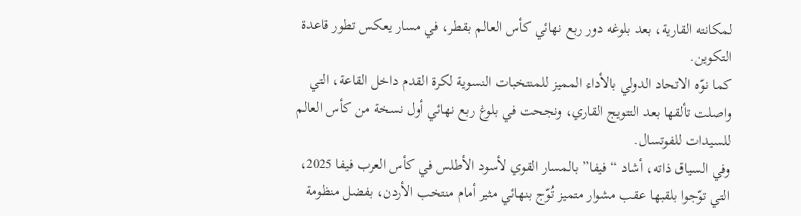لمكانته القارية، بعد بلوغه دور ربع نهائي كأس العالم بقطر، في مسار يعكس تطور قاعدة التكوين.
كما نوّه الاتحاد الدولي بالأداء المميز للمنتخبات النسوية لكرة القدم داخل القاعة، التي واصلت تألقها بعد التتويج القاري، ونجحت في بلوغ ربع نهائي أول نسخة من كأس العالم للسيدات للفوتسال.
وفي السياق ذاته، أشاد “فيفا” بالمسار القوي لأسود الأطلس في كأس العرب فيفا 2025، التي توّجوا بلقبها عقب مشوار متميز تُوّج بنهائي مثير أمام منتخب الأردن، بفضل منظومة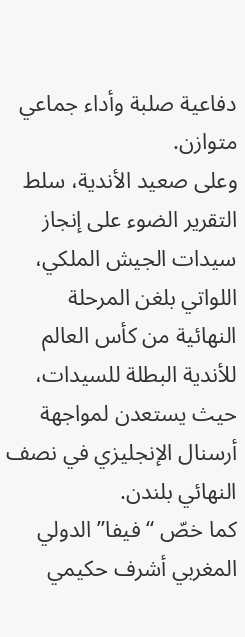دفاعية صلبة وأداء جماعي متوازن.
وعلى صعيد الأندية، سلط التقرير الضوء على إنجاز سيدات الجيش الملكي، اللواتي بلغن المرحلة النهائية من كأس العالم للأندية البطلة للسيدات، حيث يستعدن لمواجهة أرسنال الإنجليزي في نصف النهائي بلندن.
كما خصّ “فيفا” الدولي المغربي أشرف حكيمي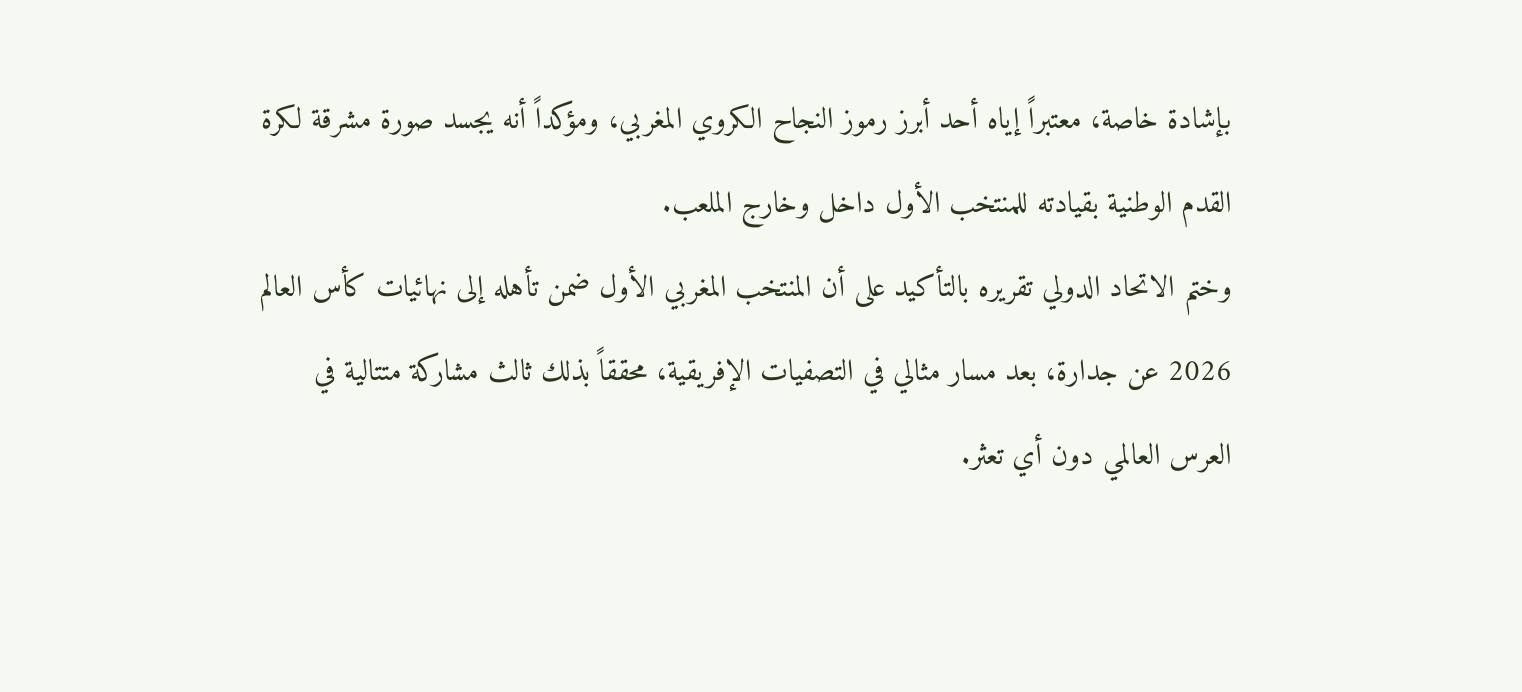بإشادة خاصة، معتبراً إياه أحد أبرز رموز النجاح الكروي المغربي، ومؤكداً أنه يجسد صورة مشرقة لكرة القدم الوطنية بقيادته للمنتخب الأول داخل وخارج الملعب.
وختم الاتحاد الدولي تقريره بالتأكيد على أن المنتخب المغربي الأول ضمن تأهله إلى نهائيات كأس العالم 2026 عن جدارة، بعد مسار مثالي في التصفيات الإفريقية، محققاً بذلك ثالث مشاركة متتالية في العرس العالمي دون أي تعثر.